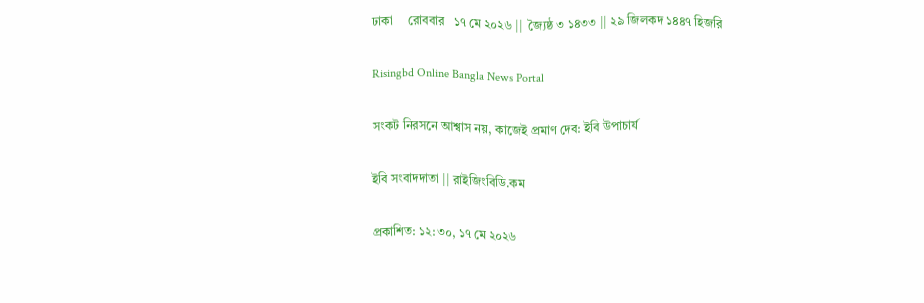ঢাকা     রোববার   ১৭ মে ২০২৬ ||  জ্যৈষ্ঠ ৩ ১৪৩৩ || ২৯ জিলকদ ১৪৪৭ হিজরি

Risingbd Online Bangla News Portal

সংকট নিরসনে আশ্বাস নয়, কাজেই প্রমাণ দেব: ইবি উপাচার্য

ইবি সংবাদদাতা || রাইজিংবিডি.কম

প্রকাশিত: ১২:৩০, ১৭ মে ২০২৬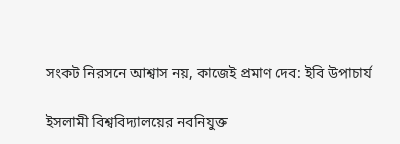সংকট নিরসনে আশ্বাস নয়, কাজেই প্রমাণ দেব: ইবি উপাচার্য

ইসলামী বিশ্ববিদ্যালয়ের নবনিযুক্ত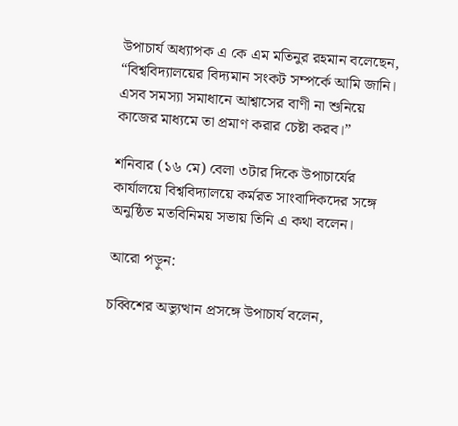উপাচার্য অধ্যাপক এ কে এম মতিনুর রহমান বলেছেন, “বিশ্ববিদ্যালয়ের বিদ্যমান সংকট সম্পর্কে আমি জানি। এসব সমস্যা সমাধানে আশ্বাসের বাণী না শুনিয়ে কাজের মাধ্যমে তা প্রমাণ করার চেষ্টা করব।”

শনিবার (১৬ মে) বেলা ৩টার দিকে উপাচার্যের কার্যালয়ে বিশ্ববিদ্যালয়ে কর্মরত সাংবাদিকদের সঙ্গে অনুষ্ঠিত মতবিনিময় সভায় তিনি এ কথা বলেন।

আরো পড়ুন:

চব্বিশের অভ্যুত্থান প্রসঙ্গে উপাচার্য বলেন,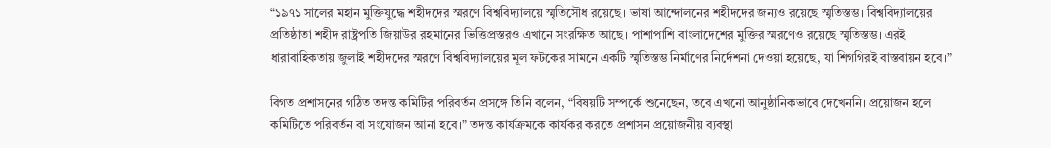“১৯৭১ সালের মহান মুক্তিযুদ্ধে শহীদদের স্মরণে বিশ্ববিদ্যালয়ে স্মৃতিসৌধ রয়েছে। ভাষা আন্দোলনের শহীদদের জন্যও রয়েছে স্মৃতিস্তম্ভ। বিশ্ববিদ্যালয়ের প্রতিষ্ঠাতা শহীদ রাষ্ট্রপতি জিয়াউর রহমানের ভিত্তিপ্রস্তরও এখানে সংরক্ষিত আছে। পাশাপাশি বাংলাদেশের মুক্তির স্মরণেও রয়েছে স্মৃতিস্তম্ভ। এরই ধারাবাহিকতায় জুলাই শহীদদের স্মরণে বিশ্ববিদ্যালয়ের মূল ফটকের সামনে একটি স্মৃতিস্তম্ভ নির্মাণের নির্দেশনা দেওয়া হয়েছে, যা শিগগিরই বাস্তবায়ন হবে।”

বিগত প্রশাসনের গঠিত তদন্ত কমিটির পরিবর্তন প্রসঙ্গে তিনি বলেন, “বিষয়টি সম্পর্কে শুনেছেন, তবে এখনো আনুষ্ঠানিকভাবে দেখেননি। প্রয়োজন হলে কমিটিতে পরিবর্তন বা সংযোজন আনা হবে।” তদন্ত কার্যক্রমকে কার্যকর করতে প্রশাসন প্রয়োজনীয় ব্যবস্থা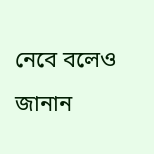নেবে বলেও জানান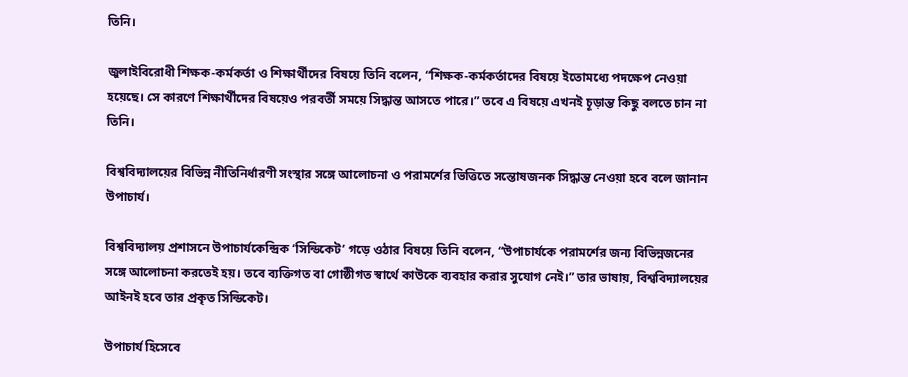তিনি।

জুলাইবিরোধী শিক্ষক-কর্মকর্তা ও শিক্ষার্থীদের বিষয়ে তিনি বলেন, “শিক্ষক-কর্মকর্তাদের বিষয়ে ইতোমধ্যে পদক্ষেপ নেওয়া হয়েছে। সে কারণে শিক্ষার্থীদের বিষয়েও পরবর্তী সময়ে সিদ্ধান্ত আসতে পারে।” তবে এ বিষয়ে এখনই চূড়ান্ত কিছু বলতে চান না তিনি।

বিশ্ববিদ্যালয়ের বিভিন্ন নীতিনির্ধারণী সংস্থার সঙ্গে আলোচনা ও পরামর্শের ভিত্তিতে সন্তোষজনক সিদ্ধান্ত নেওয়া হবে বলে জানান উপাচার্য।

বিশ্ববিদ্যালয় প্রশাসনে উপাচার্যকেন্দ্রিক ‘সিন্ডিকেট’ গড়ে ওঠার বিষয়ে তিনি বলেন, “উপাচার্যকে পরামর্শের জন্য বিভিন্নজনের সঙ্গে আলোচনা করতেই হয়। তবে ব্যক্তিগত বা গোষ্ঠীগত স্বার্থে কাউকে ব্যবহার করার সুযোগ নেই।” তার ভাষায়, বিশ্ববিদ্যালয়ের আইনই হবে তার প্রকৃত সিন্ডিকেট।

উপাচার্য হিসেবে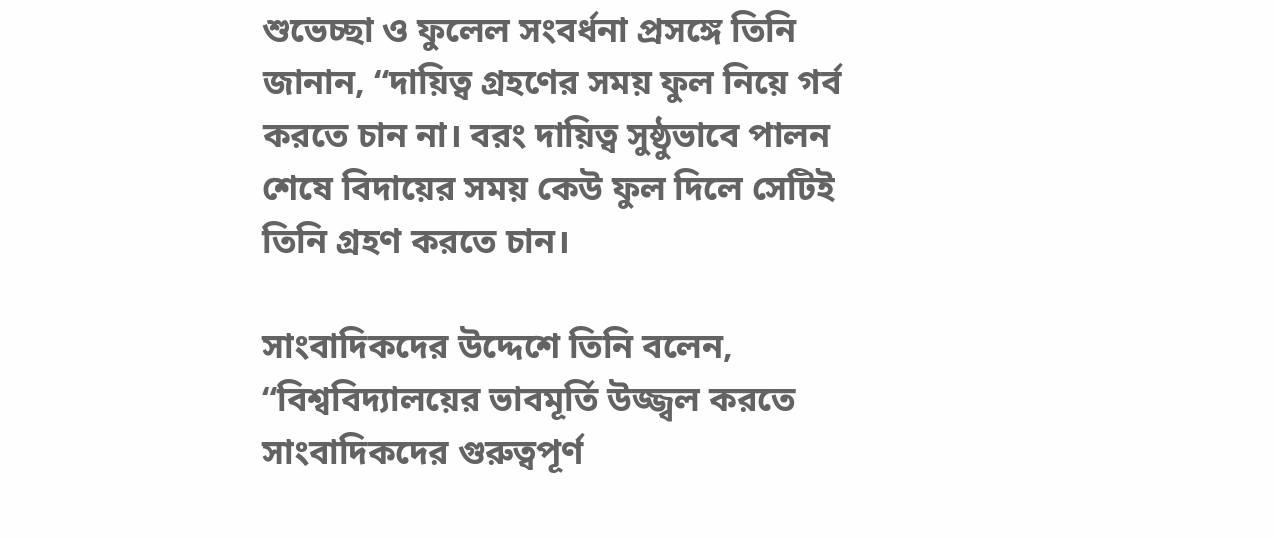শুভেচ্ছা ও ফুলেল সংবর্ধনা প্রসঙ্গে তিনি জানান, “দায়িত্ব গ্রহণের সময় ফুল নিয়ে গর্ব করতে চান না। বরং দায়িত্ব সুষ্ঠুভাবে পালন শেষে বিদায়ের সময় কেউ ফুল দিলে সেটিই তিনি গ্রহণ করতে চান।

সাংবাদিকদের উদ্দেশে তিনি বলেন, “বিশ্ববিদ্যালয়ের ভাবমূর্তি উজ্জ্বল করতে সাংবাদিকদের গুরুত্বপূর্ণ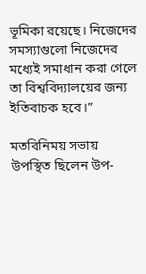ভূমিকা রয়েছে। নিজেদের সমস্যাগুলো নিজেদের মধ্যেই সমাধান করা গেলে তা বিশ্ববিদ্যালয়ের জন্য ইতিবাচক হবে।”

মতবিনিময় সভায় উপস্থিত ছিলেন উপ-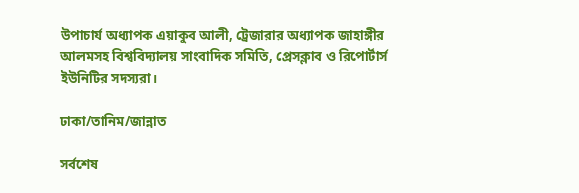উপাচার্য অধ্যাপক এয়াকুব আলী, ট্রেজারার অধ্যাপক জাহাঙ্গীর আলমসহ বিশ্ববিদ্যালয় সাংবাদিক সমিতি, প্রেসক্লাব ও রিপোর্টার্স ইউনিটির সদস্যরা।

ঢাকা/তানিম/জান্নাত

সর্বশেষ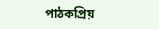পাঠকপ্রিয়